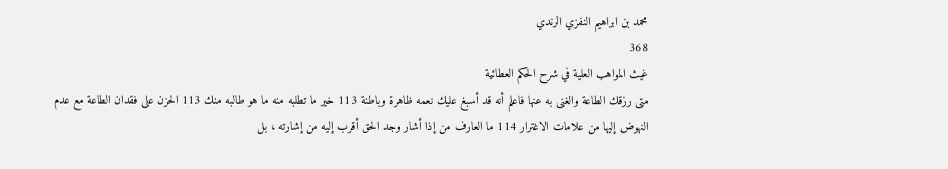محمد بن ابراهيم النفزي الرندي
368
غيث المواهب العلية في شرح الحكم العطائية
متى رزقك الطاعة والغنى به عنها فاعلم أنه قد أسبغ عليك نعمه ظاهرة وباطنة 113 خير ما تطلبه منه ما هو طالبه منك 113 الحزن على فقدان الطاعة مع عدم النهوض إليها من علامات الاغترار 114 ما العارف من إذا أشار وجد الحق أقرب إليه من إشارته ، بل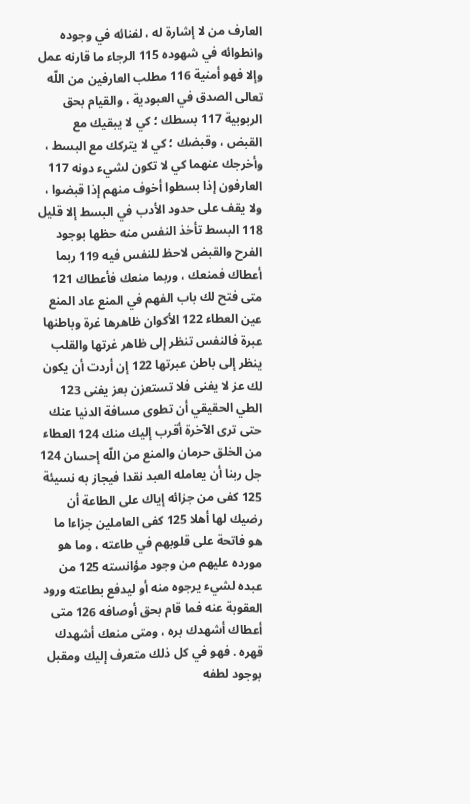العارف من لا إشارة له ، لفنائه في وجوده وانطوائه في شهوده 115 الرجاء ما قارنه عمل وإلا فهو أمنية 116 مطلب العارفين من اللّه تعالى الصدق في العبودية ، والقيام بحق الربوبية 117 بسطك ؛ كي لا يبقيك مع القبض ، وقبضك ؛ كي لا يتركك مع البسط ، وأخرجك عنهما كي لا تكون لشيء دونه 117 العارفون إذا بسطوا أخوف منهم إذا قبضوا ، ولا يقف على حدود الأدب في البسط إلا قليل 118 البسط تأخذ النفس منه حظها بوجود الفرح والقبض لاحظ للنفس فيه 119 ربما أعطاك فمنعك ، وربما منعك فأعطاك 121 متى فتح لك باب الفهم في المنع عاد المنع عين العطاء 122 الأكوان ظاهرها غرة وباطنها عبرة فالنفس تنظر إلى ظاهر غرتها والقلب ينظر إلى باطن عبرتها 122 إن أردت أن يكون لك عز لا يفنى فلا تستعزن بعز يفنى 123 الطي الحقيقي أن تطوى مسافة الدنيا عنك حتى ترى الآخرة أقرب إليك منك 124 العطاء من الخلق حرمان والمنع من اللّه إحسان 124 جل ربنا أن يعامله العبد نقدا فيجاز به نسيئة 125 كفى من جزائه إياك على الطاعة أن رضيك لها أهلا 125 كفى العاملين جزاءا ما هو فاتحة على قلوبهم في طاعته ، وما هو مورده عليهم من وجود مؤانسته 125 من عبده لشيء يرجوه منه أو ليدفع بطاعته ورود العقوبة عنه فما قام بحق أوصافه 126 متى أعطاك أشهدك بره ، ومتى منعك أشهدك قهره . فهو في كل ذلك متعرف إليك ومقبل بوجود لطفه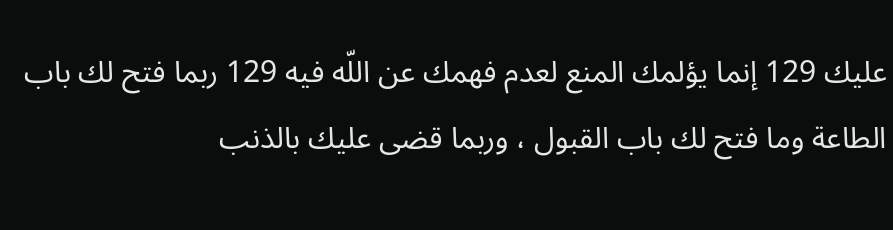عليك 129 إنما يؤلمك المنع لعدم فهمك عن اللّه فيه 129 ربما فتح لك باب الطاعة وما فتح لك باب القبول ، وربما قضى عليك بالذنب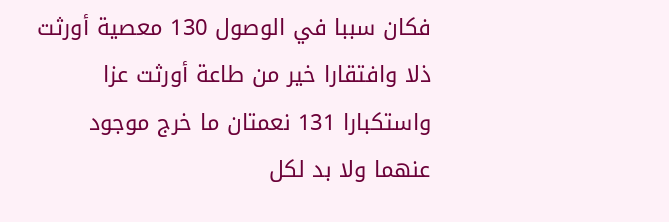فكان سببا في الوصول 130 معصية أورثت ذلا وافتقارا خير من طاعة أورثت عزا واستكبارا 131 نعمتان ما خرج موجود عنهما ولا بد لكل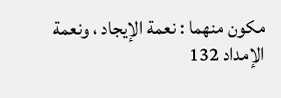مكون منهما : نعمة الإيجاد ، ونعمة الإمداد 132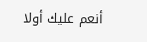أنعم عليك أولا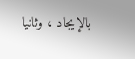بالإيجاد ، وثانيا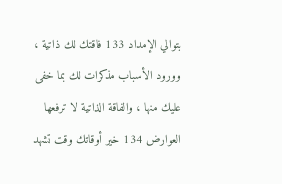بتوالي الإمداد 133 فاقتك لك ذاتية ، وورود الأسباب مذكرات لك بما خفى عليك منها ، والفاقة الذاتية لا ترفعها العوارض 134 خير أوقاتك وقت تشهد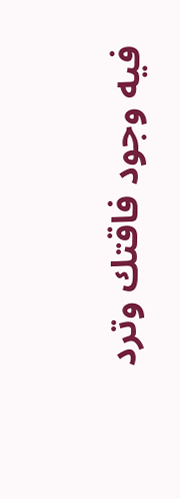فيه وجود فاقتك وترد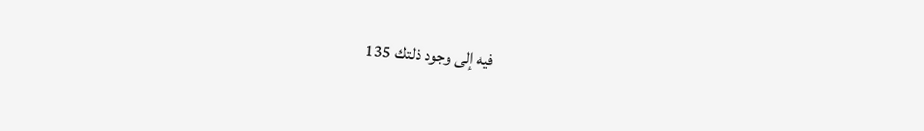فيه إلى وجود ذلتك 135